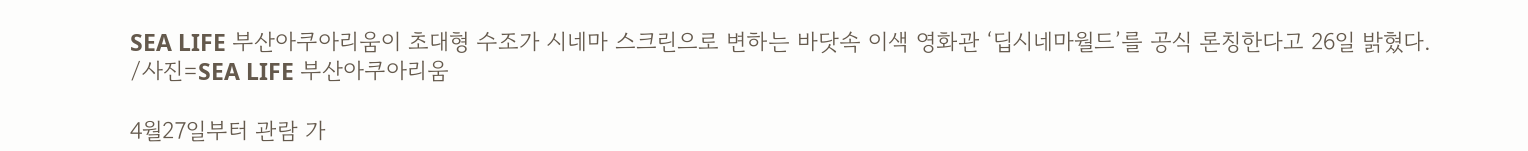SEA LIFE 부산아쿠아리움이 초대형 수조가 시네마 스크린으로 변하는 바닷속 이색 영화관 ‘딥시네마월드’를 공식 론칭한다고 26일 밝혔다.
/사진=SEA LIFE 부산아쿠아리움

4월27일부터 관람 가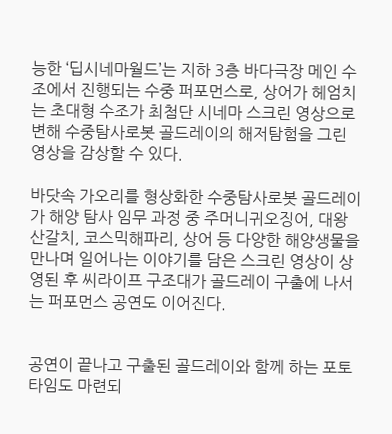능한 ‘딥시네마월드’는 지하 3층 바다극장 메인 수조에서 진행되는 수중 퍼포먼스로, 상어가 헤엄치는 초대형 수조가 최첨단 시네마 스크린 영상으로 변해 수중탐사로봇 골드레이의 해저탐험을 그린 영상을 감상할 수 있다.

바닷속 가오리를 형상화한 수중탐사로봇 골드레이가 해양 탐사 임무 과정 중 주머니귀오징어, 대왕산갈치, 코스믹해파리, 상어 등 다양한 해양생물을 만나며 일어나는 이야기를 담은 스크린 영상이 상영된 후 씨라이프 구조대가 골드레이 구출에 나서는 퍼포먼스 공연도 이어진다.


공연이 끝나고 구출된 골드레이와 함께 하는 포토타임도 마련되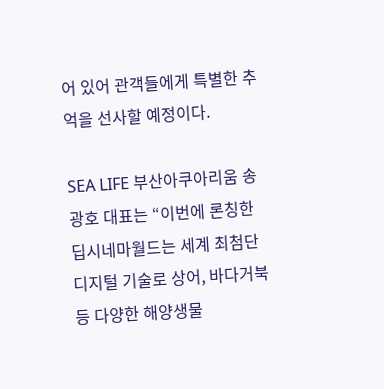어 있어 관객들에게 특별한 추억을 선사할 예정이다.

SEA LIFE 부산아쿠아리움 송광호 대표는 “이번에 론칭한 딥시네마월드는 세계 최첨단 디지털 기술로 상어, 바다거북 등 다양한 해양생물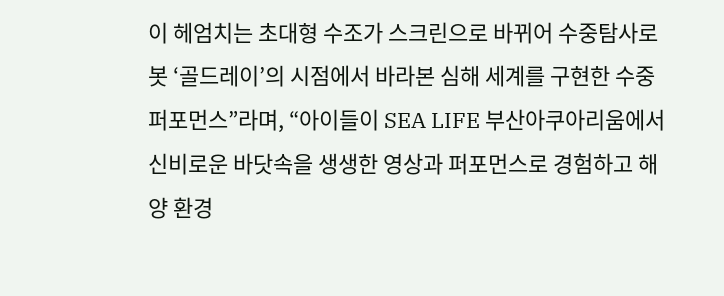이 헤엄치는 초대형 수조가 스크린으로 바뀌어 수중탐사로봇 ‘골드레이’의 시점에서 바라본 심해 세계를 구현한 수중 퍼포먼스”라며, “아이들이 SEA LIFE 부산아쿠아리움에서 신비로운 바닷속을 생생한 영상과 퍼포먼스로 경험하고 해양 환경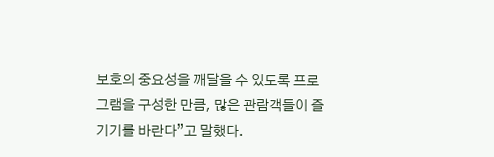보호의 중요성을 깨달을 수 있도록 프로그램을 구성한 만큼, 많은 관람객들이 즐기기를 바란다”고 말했다.